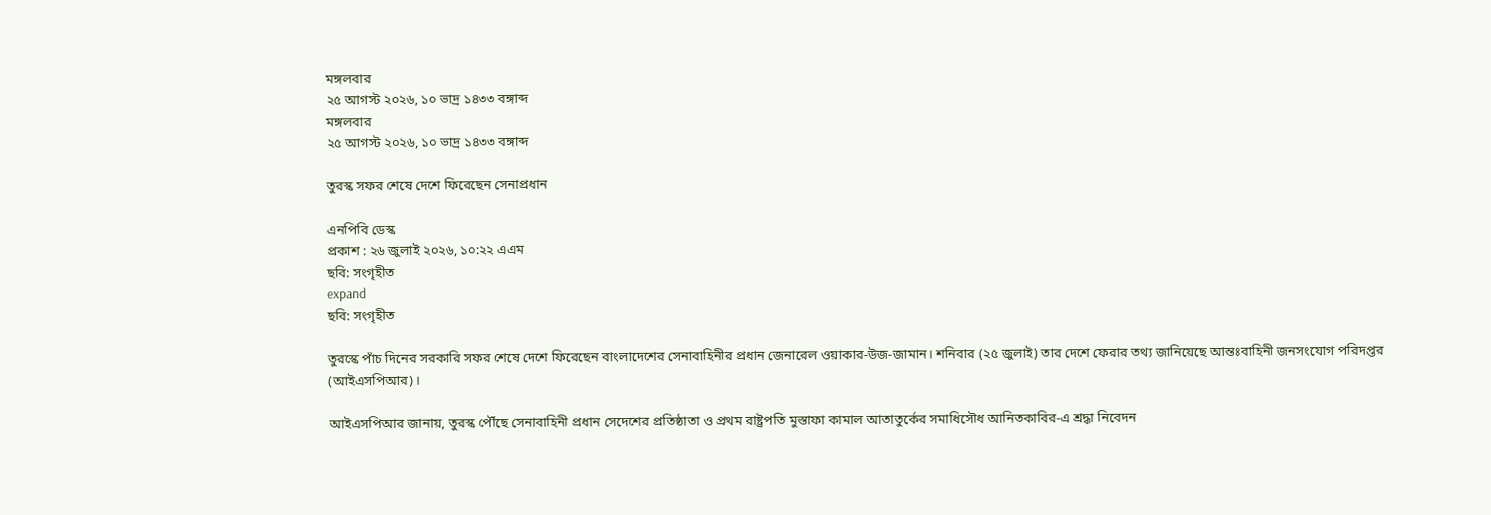মঙ্গলবার
২৫ আগস্ট ২০২৬, ১০ ভাদ্র ১৪৩৩ বঙ্গাব্দ
মঙ্গলবার
২৫ আগস্ট ২০২৬, ১০ ভাদ্র ১৪৩৩ বঙ্গাব্দ

তুরস্ক সফর শেষে দেশে ফিরেছেন সেনাপ্রধান

এনপিবি ডেস্ক
প্রকাশ : ২৬ জুলাই ২০২৬, ১০:২২ এএম
ছবি: সংগৃহীত
expand
ছবি: সংগৃহীত

তুরস্কে পাঁচ দিনের সরকারি সফর শেষে দেশে ফিরেছেন বাংলাদেশের সেনাবাহিনীর প্রধান জেনারেল ওয়াকার-উজ-জামান। শনিবার (২৫ জুলাই) তার দেশে ফেরার তথ্য জানিয়েছে আন্তঃবাহিনী জনসংযোগ পরিদপ্তর (আইএসপিআর)।

আইএসপিআর জানায়, তুরস্ক পৌঁছে সেনাবাহিনী প্রধান সেদেশের প্রতিষ্ঠাতা ও প্রথম রাষ্ট্রপতি মুস্তাফা কামাল আতাতুর্কের সমাধিসৌধ আনিতকাবির-এ শ্রদ্ধা নিবেদন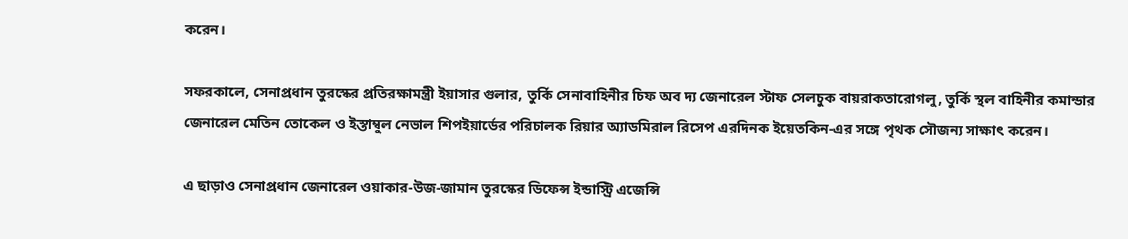করেন।

সফরকালে, সেনাপ্রধান তুরস্কের প্রতিরক্ষামন্ত্রী ইয়াসার গুলার, তুর্কি সেনাবাহিনীর চিফ অব দ্য জেনারেল স্টাফ সেলচুক বায়রাকতারোগলু, তুর্কি স্থল বাহিনীর কমান্ডার জেনারেল মেতিন তোকেল ও ইস্তাম্বুল নেভাল শিপইয়ার্ডের পরিচালক রিয়ার অ্যাডমিরাল রিসেপ এরদিনক ইয়েতকিন-এর সঙ্গে পৃথক সৌজন্য সাক্ষাৎ করেন।

এ ছাড়াও সেনাপ্রধান জেনারেল ওয়াকার-উজ-জামান তুরস্কের ডিফেন্স ইন্ডাস্ট্রি এজেন্সি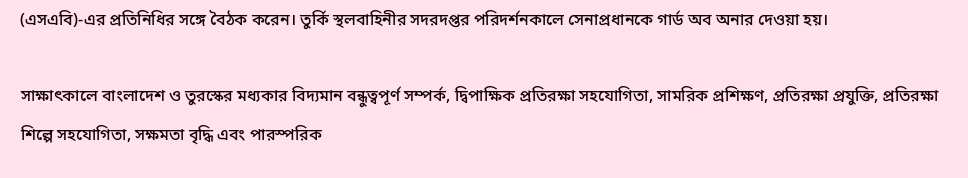(এসএবি)-এর প্রতিনিধির সঙ্গে বৈঠক করেন। তুর্কি স্থলবাহিনীর সদরদপ্তর পরিদর্শনকালে সেনাপ্রধানকে গার্ড অব অনার দেওয়া হয়।

সাক্ষাৎকালে বাংলাদেশ ও তুরস্কের মধ্যকার বিদ্যমান বন্ধুত্বপূর্ণ সম্পর্ক, দ্বিপাক্ষিক প্রতিরক্ষা সহযোগিতা, সামরিক প্রশিক্ষণ, প্রতিরক্ষা প্রযুক্তি, প্রতিরক্ষা শিল্পে সহযোগিতা, সক্ষমতা বৃদ্ধি এবং পারস্পরিক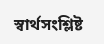স্বার্থসংশ্লিষ্ট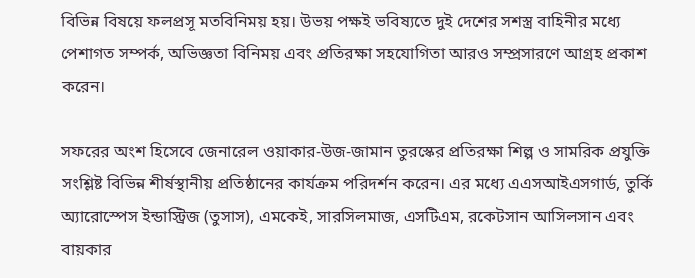বিভিন্ন বিষয়ে ফলপ্রসূ মতবিনিময় হয়। উভয় পক্ষই ভবিষ্যতে দুই দেশের সশস্ত্র বাহিনীর মধ্যে পেশাগত সম্পর্ক, অভিজ্ঞতা বিনিময় এবং প্রতিরক্ষা সহযোগিতা আরও সম্প্রসারণে আগ্রহ প্রকাশ করেন।

সফরের অংশ হিসেবে জেনারেল ওয়াকার-উজ-জামান তুরস্কের প্রতিরক্ষা শিল্প ও সামরিক প্রযুক্তি সংশ্লিষ্ট বিভিন্ন শীর্ষস্থানীয় প্রতিষ্ঠানের কার্যক্রম পরিদর্শন করেন। এর মধ্যে এএসআইএসগার্ড, তুর্কি অ্যারোস্পেস ইন্ডাস্ট্রিজ (তুসাস), এমকেই, সারসিলমাজ, এসটিএম, রকেটসান আসিলসান এবং বায়কার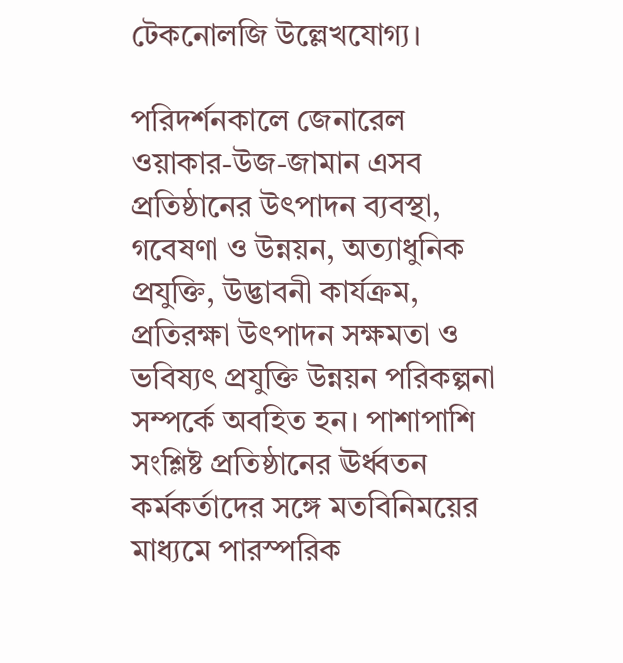টেকনোলজি উল্লেখযোগ্য।

পরিদর্শনকালে জেনারেল ওয়াকার-উজ-জামান এসব প্রতিষ্ঠানের উৎপাদন ব্যবস্থা, গবেষণা ও উন্নয়ন, অত্যাধুনিক প্রযুক্তি, উদ্ভাবনী কার্যক্রম, প্রতিরক্ষা উৎপাদন সক্ষমতা ও ভবিষ্যৎ প্রযুক্তি উন্নয়ন পরিকল্পনা সম্পর্কে অবহিত হন। পাশাপাশি সংশ্লিষ্ট প্রতিষ্ঠানের ঊর্ধ্বতন কর্মকর্তাদের সঙ্গে মতবিনিময়ের মাধ্যমে পারস্পরিক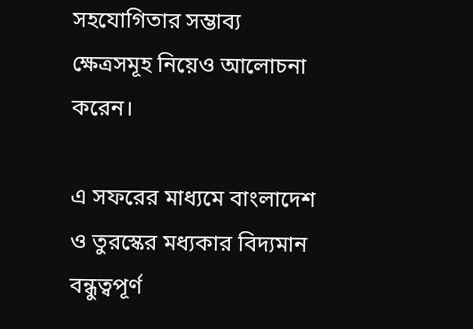সহযোগিতার সম্ভাব্য ক্ষেত্রসমূহ নিয়েও আলোচনা করেন।

এ সফরের মাধ্যমে বাংলাদেশ ও তুরস্কের মধ্যকার বিদ্যমান বন্ধুত্বপূর্ণ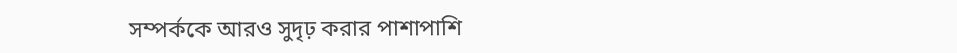সম্পর্ককে আরও সুদৃঢ় করার পাশাপাশি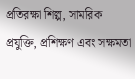প্রতিরক্ষা শিল্প, সামরিক প্রযুক্তি, প্রশিক্ষণ এবং সক্ষমতা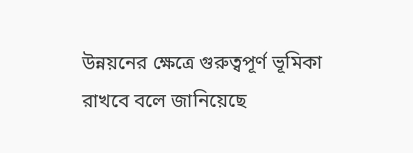উন্নয়নের ক্ষেত্রে গুরুত্বপূর্ণ ভূমিকা রাখবে বলে জানিয়েছে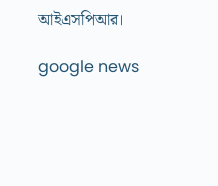আইএসপিআর।

google news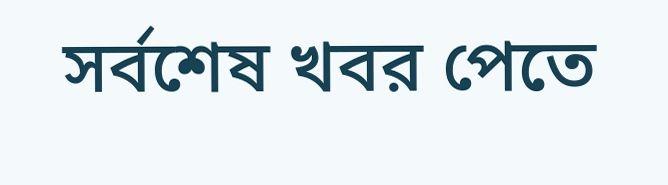সর্বশেষ খবর পেতে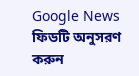Google News ফিডটি অনুসরণ করুন